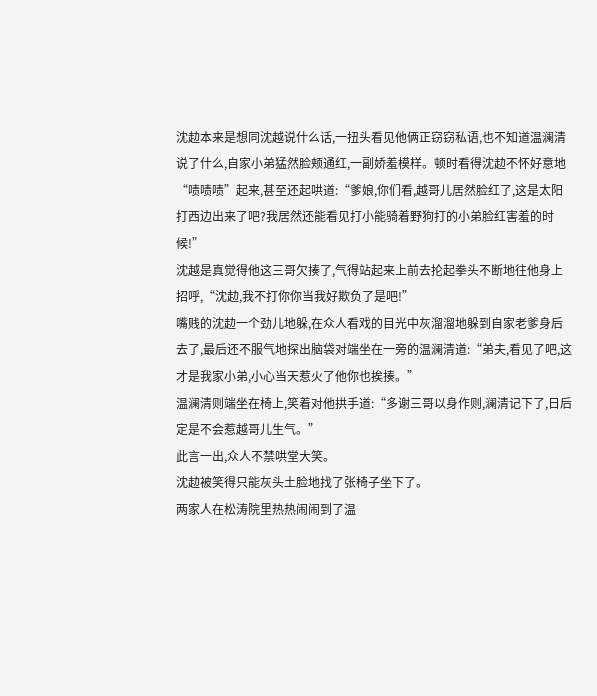沈赲本来是想同沈越说什么话,一扭头看见他俩正窃窃私语,也不知道温澜清说了什么,自家小弟猛然脸颊通红,一副娇羞模样。顿时看得沈赲不怀好意地“啧啧啧”起来,甚至还起哄道:“爹娘,你们看,越哥儿居然脸红了,这是太阳打西边出来了吧?我居然还能看见打小能骑着野狗打的小弟脸红害羞的时候!”
沈越是真觉得他这三哥欠揍了,气得站起来上前去抡起拳头不断地往他身上招呼,“沈赲,我不打你你当我好欺负了是吧!”
嘴贱的沈赲一个劲儿地躲,在众人看戏的目光中灰溜溜地躲到自家老爹身后去了,最后还不服气地探出脑袋对端坐在一旁的温澜清道:“弟夫,看见了吧,这才是我家小弟,小心当天惹火了他你也挨揍。”
温澜清则端坐在椅上,笑着对他拱手道:“多谢三哥以身作则,澜清记下了,日后定是不会惹越哥儿生气。”
此言一出,众人不禁哄堂大笑。
沈赲被笑得只能灰头土脸地找了张椅子坐下了。
两家人在松涛院里热热闹闹到了温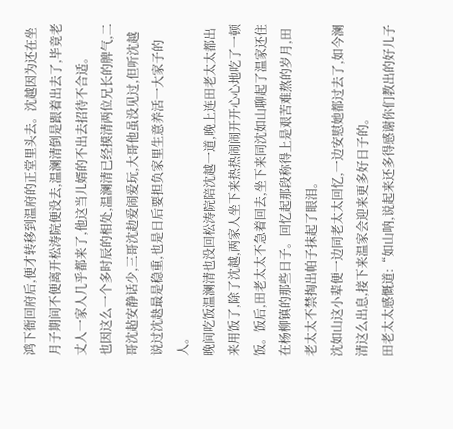鸿下衙回府后,便才转移到温府的正堂里头去。沈越因为还在坐月子期间不便离开松涛院便没去,温澜清倒是跟着出去了,毕竟老丈人一家人几乎都来了,他这当儿婿的不出去招待不合适。
也因这么一个多时辰的相处,温澜清已经摸清两位兄长的脾气,二哥沈趈安静话少,三哥沈赲爱闹爱玩,大哥他虽没见过,但听沈越说过沈赽最是稳重,也是日后要担负家里生意养活一大家子的人。
晚间吃饭温澜清也没回松涛院陪沈越一道,晚上连田老太太都出来用饭了,除了沈越,两家人坐下来热热闹闹开开心心地吃了一顿饭。饭后,田老太太不急着回去,坐下来同沈如山聊起了温家还住在杨柳镇的那些日子。回忆起那段称得上是艰苦难熬的岁月,田老太太不禁掏出帕子抹起了眼泪。
沈如山这小辈便一边同老太太回忆,一边安慰她都过去了,如今澜清这么出息,接下来温家会迎来更多好日子的。
田老太太感慨道:“如山呐,说起来还多得感谢你们教出的好儿子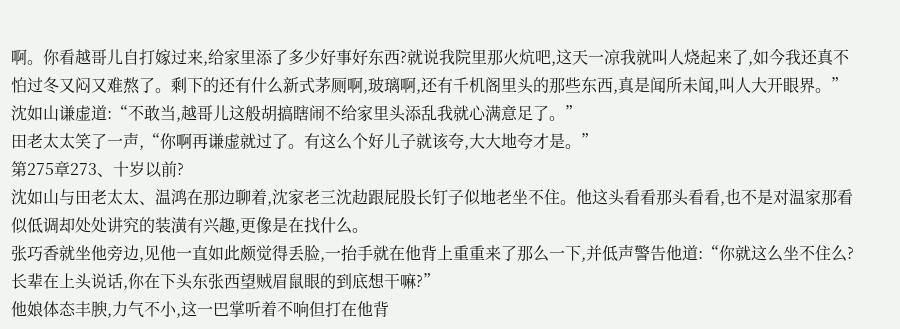啊。你看越哥儿自打嫁过来,给家里添了多少好事好东西?就说我院里那火炕吧,这天一凉我就叫人烧起来了,如今我还真不怕过冬又闷又难熬了。剩下的还有什么新式茅厕啊,玻璃啊,还有千机阁里头的那些东西,真是闻所未闻,叫人大开眼界。”
沈如山谦虚道:“不敢当,越哥儿这般胡搞瞎闹不给家里头添乱我就心满意足了。”
田老太太笑了一声,“你啊再谦虚就过了。有这么个好儿子就该夸,大大地夸才是。”
第275章273、十岁以前?
沈如山与田老太太、温鸿在那边聊着,沈家老三沈赲跟屁股长钉子似地老坐不住。他这头看看那头看看,也不是对温家那看似低调却处处讲究的装潢有兴趣,更像是在找什么。
张巧香就坐他旁边,见他一直如此颇觉得丢脸,一抬手就在他背上重重来了那么一下,并低声警告他道:“你就这么坐不住么?长辈在上头说话,你在下头东张西望贼眉鼠眼的到底想干嘛?”
他娘体态丰腴,力气不小,这一巴掌听着不响但打在他背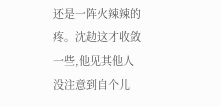还是一阵火辣辣的疼。沈赲这才收敛一些,他见其他人没注意到自个儿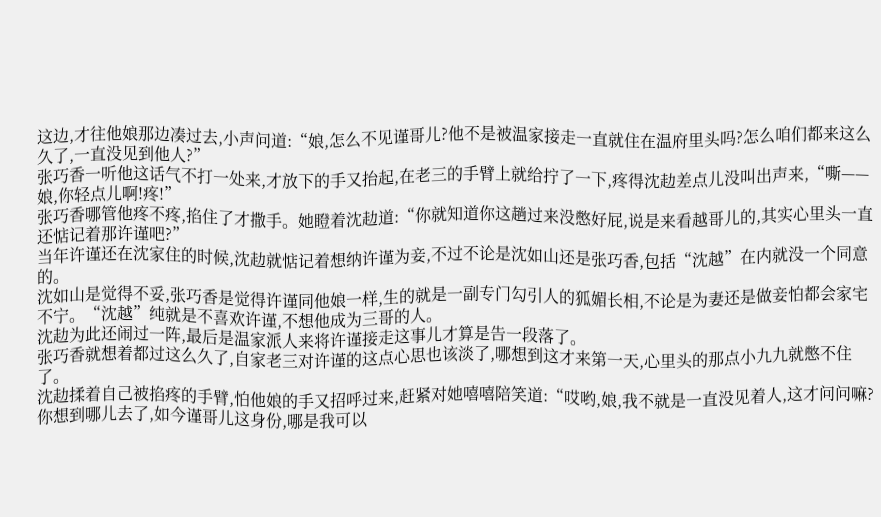这边,才往他娘那边凑过去,小声问道:“娘,怎么不见谨哥儿?他不是被温家接走一直就住在温府里头吗?怎么咱们都来这么久了,一直没见到他人?”
张巧香一听他这话气不打一处来,才放下的手又抬起,在老三的手臂上就给拧了一下,疼得沈赲差点儿没叫出声来,“嘶——娘,你轻点儿啊!疼!”
张巧香哪管他疼不疼,掐住了才撒手。她瞪着沈赲道:“你就知道你这趟过来没憋好屁,说是来看越哥儿的,其实心里头一直还惦记着那许谨吧?”
当年许谨还在沈家住的时候,沈赲就惦记着想纳许谨为妾,不过不论是沈如山还是张巧香,包括“沈越”在内就没一个同意的。
沈如山是觉得不妥,张巧香是觉得许谨同他娘一样,生的就是一副专门勾引人的狐媚长相,不论是为妻还是做妾怕都会家宅不宁。“沈越”纯就是不喜欢许谨,不想他成为三哥的人。
沈赲为此还闹过一阵,最后是温家派人来将许谨接走这事儿才算是告一段落了。
张巧香就想着都过这么久了,自家老三对许谨的这点心思也该淡了,哪想到这才来第一天,心里头的那点小九九就憋不住了。
沈赲揉着自己被掐疼的手臂,怕他娘的手又招呼过来,赶紧对她嘻嘻陪笑道:“哎哟,娘,我不就是一直没见着人,这才问问嘛?你想到哪儿去了,如今谨哥儿这身份,哪是我可以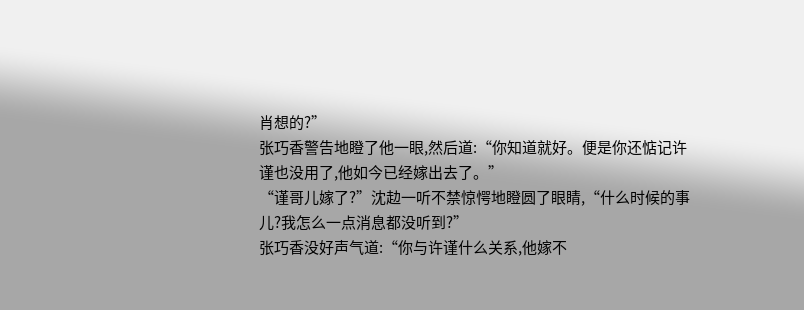肖想的?”
张巧香警告地瞪了他一眼,然后道:“你知道就好。便是你还惦记许谨也没用了,他如今已经嫁出去了。”
“谨哥儿嫁了?”沈赲一听不禁惊愕地瞪圆了眼睛,“什么时候的事儿?我怎么一点消息都没听到?”
张巧香没好声气道:“你与许谨什么关系,他嫁不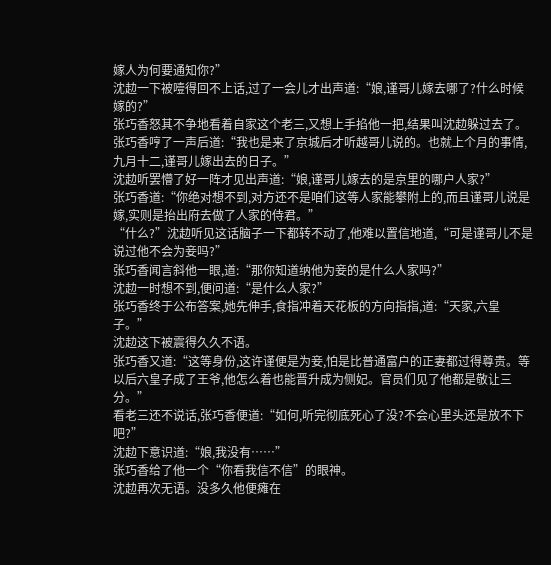嫁人为何要通知你?”
沈赲一下被噎得回不上话,过了一会儿才出声道:“娘,谨哥儿嫁去哪了?什么时候嫁的?”
张巧香怒其不争地看着自家这个老三,又想上手掐他一把,结果叫沈赲躲过去了。张巧香哼了一声后道:“我也是来了京城后才听越哥儿说的。也就上个月的事情,九月十二,谨哥儿嫁出去的日子。”
沈赲听罢懵了好一阵才见出声道:“娘,谨哥儿嫁去的是京里的哪户人家?”
张巧香道:“你绝对想不到,对方还不是咱们这等人家能攀附上的,而且谨哥儿说是嫁,实则是抬出府去做了人家的侍君。”
“什么?”沈赲听见这话脑子一下都转不动了,他难以置信地道,“可是谨哥儿不是说过他不会为妾吗?”
张巧香闻言斜他一眼,道:“那你知道纳他为妾的是什么人家吗?”
沈赲一时想不到,便问道:“是什么人家?”
张巧香终于公布答案,她先伸手,食指冲着天花板的方向指指,道:“天家,六皇子。”
沈赲这下被震得久久不语。
张巧香又道:“这等身份,这许谨便是为妾,怕是比普通富户的正妻都过得尊贵。等以后六皇子成了王爷,他怎么着也能晋升成为侧妃。官员们见了他都是敬让三分。”
看老三还不说话,张巧香便道:“如何,听完彻底死心了没?不会心里头还是放不下吧?”
沈赲下意识道:“娘,我没有……”
张巧香给了他一个“你看我信不信”的眼神。
沈赲再次无语。没多久他便瘫在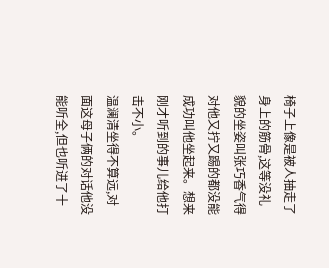椅子上像是被人抽走了身上的筋骨,这等没礼貌的坐姿叫张巧香气得对他又拧又踢的都没能成功叫他坐起来。想来刚才听到的事儿给他打击不小。
温澜清坐得不算远,对面这母子俩的对话他没能听全,但也听进了十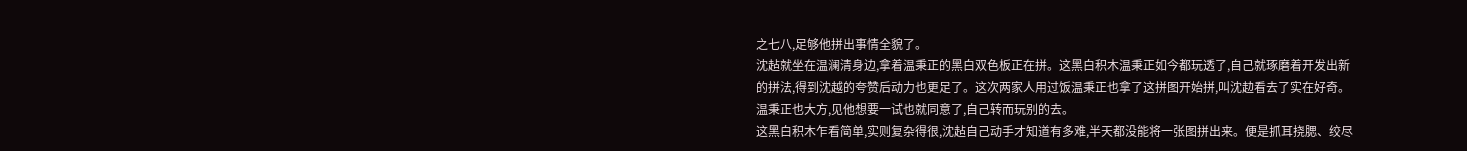之七八,足够他拼出事情全貌了。
沈趈就坐在温澜清身边,拿着温秉正的黑白双色板正在拼。这黑白积木温秉正如今都玩透了,自己就琢磨着开发出新的拼法,得到沈越的夸赞后动力也更足了。这次两家人用过饭温秉正也拿了这拼图开始拼,叫沈赲看去了实在好奇。温秉正也大方,见他想要一试也就同意了,自己转而玩别的去。
这黑白积木乍看简单,实则复杂得很,沈趈自己动手才知道有多难,半天都没能将一张图拼出来。便是抓耳挠腮、绞尽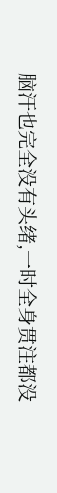脑汗也完全没有头绪,一时全身贯注都没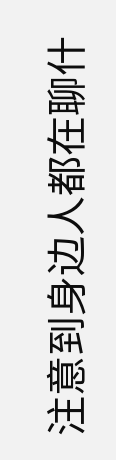注意到身边人都在聊什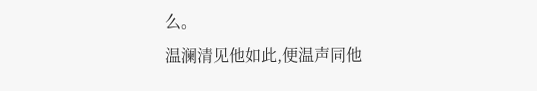么。
温澜清见他如此,便温声同他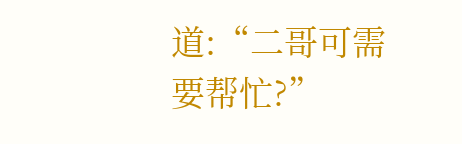道:“二哥可需要帮忙?”